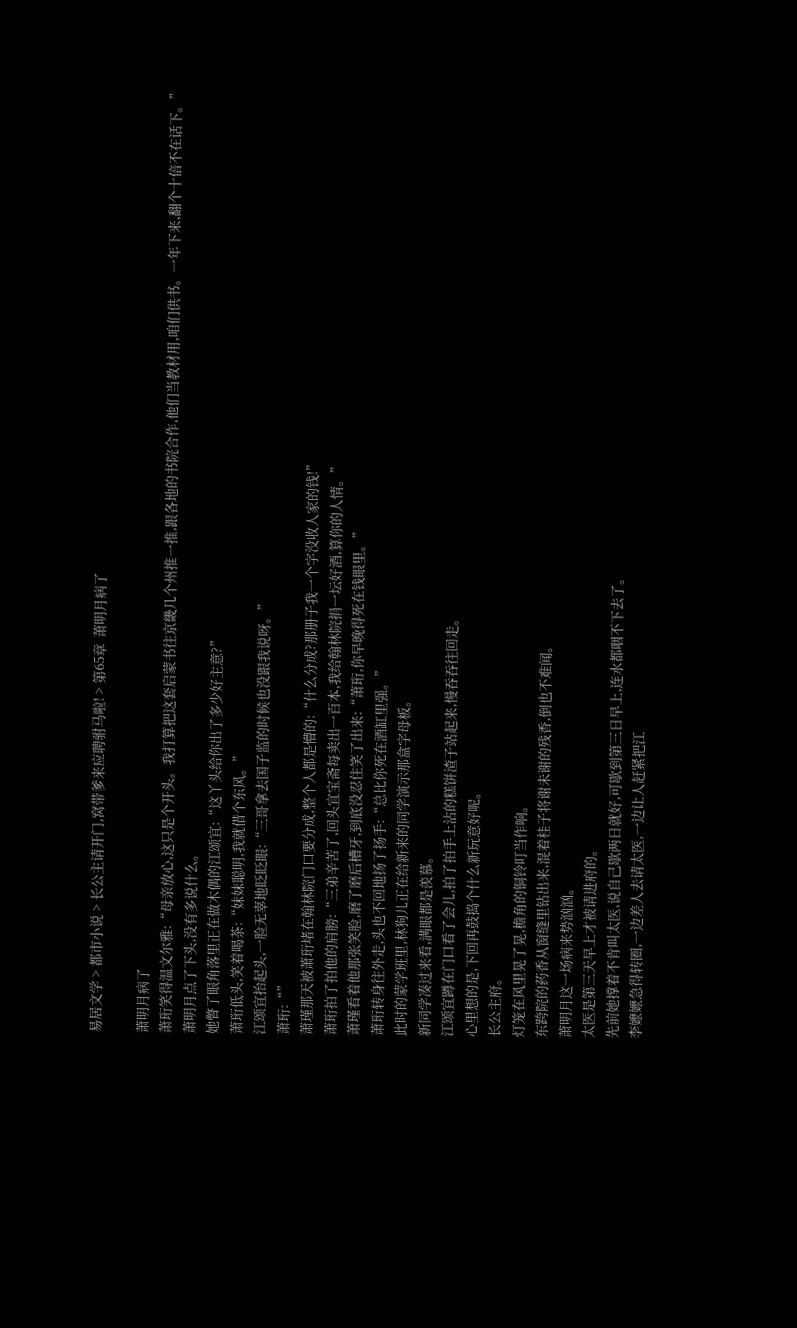易居文学 > 都市小说 > 长公主请开门,窝带爹来应聘驸马啦! > 第65章  萧明月病了

萧明月病了
萧珩笑得温文尔雅:“母亲放心,这只是个开头。我打算把这套启蒙书往京畿几个州推一推,跟各地的书院合作,他们当教材用,咱们供书。一年下来,翻个十倍不在话下。”
萧明月点了下头,没有多说什么。
她瞥了眼角落里正在做木偶的江颂宜:“这丫头给你出了多少好主意?”
萧珩低头,笑着喝茶:“妹妹聪明,我就借个东风。”
江颂宜抬起头,一脸无辜地眨眨眼:“三哥拿去国子监的时候也没跟我说呀。”
萧珩:“”
萧瑾那天被萧珩堵在翰林院门口要分成,整个人都是懵的:“什么分成?那册子我一个字没收人家的钱!”
萧珩拍了拍他的肩膀:“三弟辛苦了,回头宜宝斋每卖出一百本,我给翰林院捐一坛好酒,算你的人情。”
萧瑾看着他那张笑脸,磨了磨后槽牙,到底没忍住笑了出来:“萧珩,你早晚得死在钱眼里。”
萧珩转身往外走,头也不回地扬了扬手:“总比你死在酒缸里强。”
此时的蒙学班里,林狗儿正在给新来的同学演示那盒字母板。
新同学凑过来看,满眼都是羡慕。
江颂宜蹲在门口看了会儿,拍了拍手上沾的糕饼渣子站起来,慢吞吞往回走。
心里想的是,下回再鼓捣个什么新玩意好呢。
长公主府。
灯笼在风里晃了晃,檐角的铜铃叮当作响。
东跨院的药香从窗缝里钻出来,混着桂子将谢未谢的残香,倒也不难闻。
萧明月这一场病来势汹汹。
太医是第三天早上才被请进府的。
先前她撑着不肯叫太医,说自己歇两日就好,可歇到第三日早上,连水都咽不下去了。
李嬷嬷急得转圈,一边差人去请太医,一边让人赶紧把江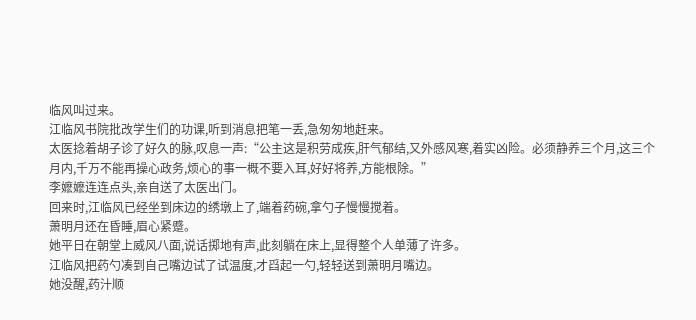临风叫过来。
江临风书院批改学生们的功课,听到消息把笔一丢,急匆匆地赶来。
太医捻着胡子诊了好久的脉,叹息一声:“公主这是积劳成疾,肝气郁结,又外感风寒,着实凶险。必须静养三个月,这三个月内,千万不能再操心政务,烦心的事一概不要入耳,好好将养,方能根除。”
李嬷嬷连连点头,亲自送了太医出门。
回来时,江临风已经坐到床边的绣墩上了,端着药碗,拿勺子慢慢搅着。
萧明月还在昏睡,眉心紧蹙。
她平日在朝堂上威风八面,说话掷地有声,此刻躺在床上,显得整个人单薄了许多。
江临风把药勺凑到自己嘴边试了试温度,才舀起一勺,轻轻送到萧明月嘴边。
她没醒,药汁顺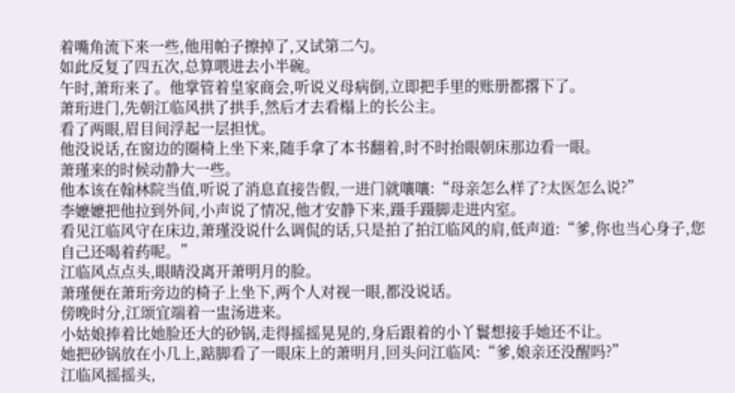着嘴角流下来一些,他用帕子擦掉了,又试第二勺。
如此反复了四五次,总算喂进去小半碗。
午时,萧珩来了。他掌管着皇家商会,听说义母病倒,立即把手里的账册都撂下了。
萧珩进门,先朝江临风拱了拱手,然后才去看榻上的长公主。
看了两眼,眉目间浮起一层担忧。
他没说话,在窗边的圈椅上坐下来,随手拿了本书翻着,时不时抬眼朝床那边看一眼。
萧瑾来的时候动静大一些。
他本该在翰林院当值,听说了消息直接告假,一进门就嚷嚷:“母亲怎么样了?太医怎么说?”
李嬷嬷把他拉到外间,小声说了情况,他才安静下来,蹑手蹑脚走进内室。
看见江临风守在床边,萧瑾没说什么调侃的话,只是拍了拍江临风的肩,低声道:“爹,你也当心身子,您自己还喝着药呢。”
江临风点点头,眼睛没离开萧明月的脸。
萧瑾便在萧珩旁边的椅子上坐下,两个人对视一眼,都没说话。
傍晚时分,江颂宜端着一盅汤进来。
小姑娘捧着比她脸还大的砂锅,走得摇摇晃晃的,身后跟着的小丫鬟想接手她还不让。
她把砂锅放在小几上,踮脚看了一眼床上的萧明月,回头问江临风:“爹,娘亲还没醒吗?”
江临风摇摇头,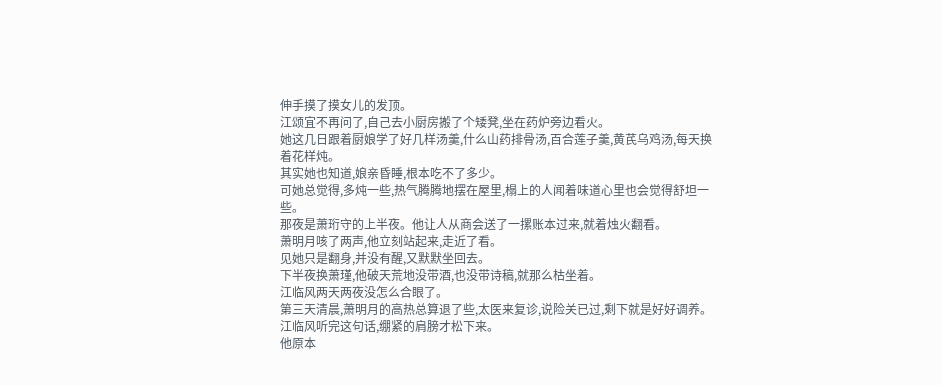伸手摸了摸女儿的发顶。
江颂宜不再问了,自己去小厨房搬了个矮凳,坐在药炉旁边看火。
她这几日跟着厨娘学了好几样汤羹,什么山药排骨汤,百合莲子羹,黄芪乌鸡汤,每天换着花样炖。
其实她也知道,娘亲昏睡,根本吃不了多少。
可她总觉得,多炖一些,热气腾腾地摆在屋里,榻上的人闻着味道心里也会觉得舒坦一些。
那夜是萧珩守的上半夜。他让人从商会送了一摞账本过来,就着烛火翻看。
萧明月咳了两声,他立刻站起来,走近了看。
见她只是翻身,并没有醒,又默默坐回去。
下半夜换萧瑾,他破天荒地没带酒,也没带诗稿,就那么枯坐着。
江临风两天两夜没怎么合眼了。
第三天清晨,萧明月的高热总算退了些,太医来复诊,说险关已过,剩下就是好好调养。
江临风听完这句话,绷紧的肩膀才松下来。
他原本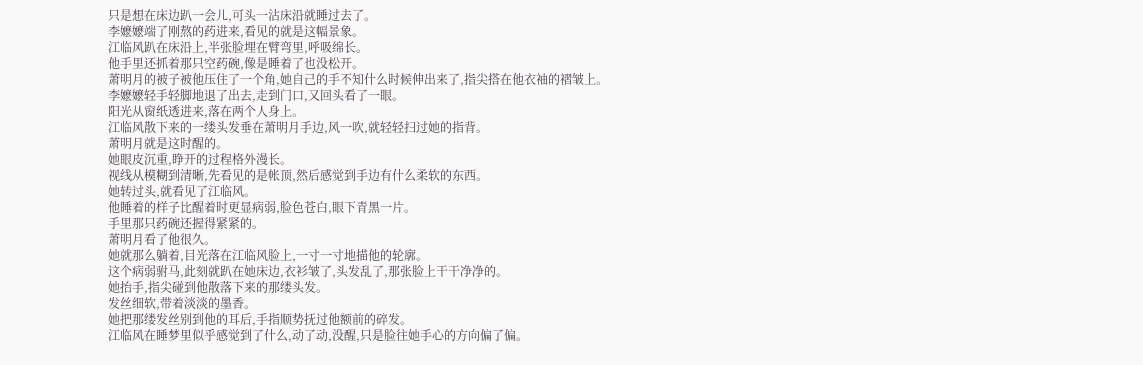只是想在床边趴一会儿,可头一沾床沿就睡过去了。
李嬷嬷端了刚熬的药进来,看见的就是这幅景象。
江临风趴在床沿上,半张脸埋在臂弯里,呼吸绵长。
他手里还抓着那只空药碗,像是睡着了也没松开。
萧明月的被子被他压住了一个角,她自己的手不知什么时候伸出来了,指尖搭在他衣袖的褶皱上。
李嬷嬷轻手轻脚地退了出去,走到门口,又回头看了一眼。
阳光从窗纸透进来,落在两个人身上。
江临风散下来的一缕头发垂在萧明月手边,风一吹,就轻轻扫过她的指背。
萧明月就是这时醒的。
她眼皮沉重,睁开的过程格外漫长。
视线从模糊到清晰,先看见的是帐顶,然后感觉到手边有什么柔软的东西。
她转过头,就看见了江临风。
他睡着的样子比醒着时更显病弱,脸色苍白,眼下青黑一片。
手里那只药碗还握得紧紧的。
萧明月看了他很久。
她就那么躺着,目光落在江临风脸上,一寸一寸地描他的轮廓。
这个病弱驸马,此刻就趴在她床边,衣衫皱了,头发乱了,那张脸上干干净净的。
她抬手,指尖碰到他散落下来的那缕头发。
发丝细软,带着淡淡的墨香。
她把那缕发丝别到他的耳后,手指顺势抚过他额前的碎发。
江临风在睡梦里似乎感觉到了什么,动了动,没醒,只是脸往她手心的方向偏了偏。